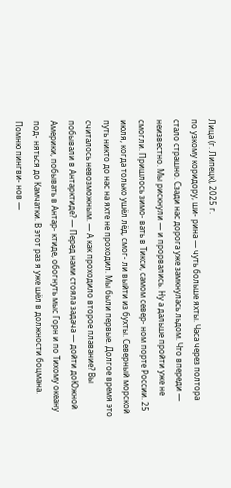Лица (г. Липецк), 2025 г.
по узкому коридору, ши- рина — чуть больше яхты. Часа через полтора стало страшно. Сзади нас дорога уже замкнулась льдом. Что впереди — неизвестно. Мы рискнули — и прорвались. Ну а дальше пройти уже не смогли. Пришлось зимо- вать в Тикси, самом север- ном порте России. 25 июля, когда только ушёл лёд, смог- ли выйти из бухты. Северный морской путь никто до нас на яхте не проходил. Мы были первые. Долгое время это считалось невозможным. — А как проходило второе плавание? Вы побывали в Антарктиде? — Перед нами стояла задача — дойти доЮжной Америки, побывать в Антар- ктиде, обогнуть мыс Горн и по Тихому океану под- няться до Камчатки. В этот раз я уже шёл в должности боцмана. Помню пингви- нов —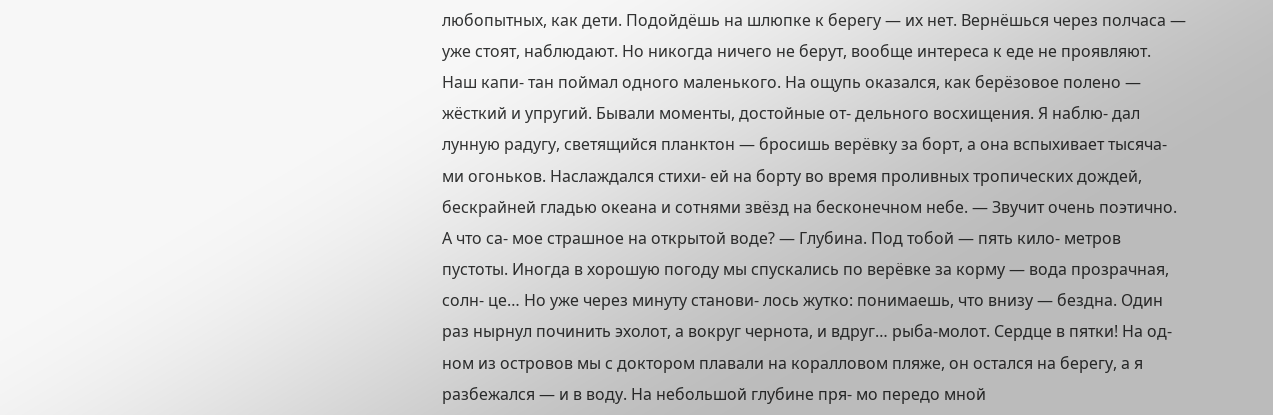любопытных, как дети. Подойдёшь на шлюпке к берегу — их нет. Вернёшься через полчаса — уже стоят, наблюдают. Но никогда ничего не берут, вообще интереса к еде не проявляют. Наш капи- тан поймал одного маленького. На ощупь оказался, как берёзовое полено — жёсткий и упругий. Бывали моменты, достойные от- дельного восхищения. Я наблю- дал лунную радугу, светящийся планктон — бросишь верёвку за борт, а она вспыхивает тысяча- ми огоньков. Наслаждался стихи- ей на борту во время проливных тропических дождей, бескрайней гладью океана и сотнями звёзд на бесконечном небе. — Звучит очень поэтично. А что са- мое страшное на открытой воде? — Глубина. Под тобой — пять кило- метров пустоты. Иногда в хорошую погоду мы спускались по верёвке за корму — вода прозрачная, солн- це… Но уже через минуту станови- лось жутко: понимаешь, что внизу — бездна. Один раз нырнул починить эхолот, а вокруг чернота, и вдруг… рыба-молот. Сердце в пятки! На од- ном из островов мы с доктором плавали на коралловом пляже, он остался на берегу, а я разбежался — и в воду. На небольшой глубине пря- мо передо мной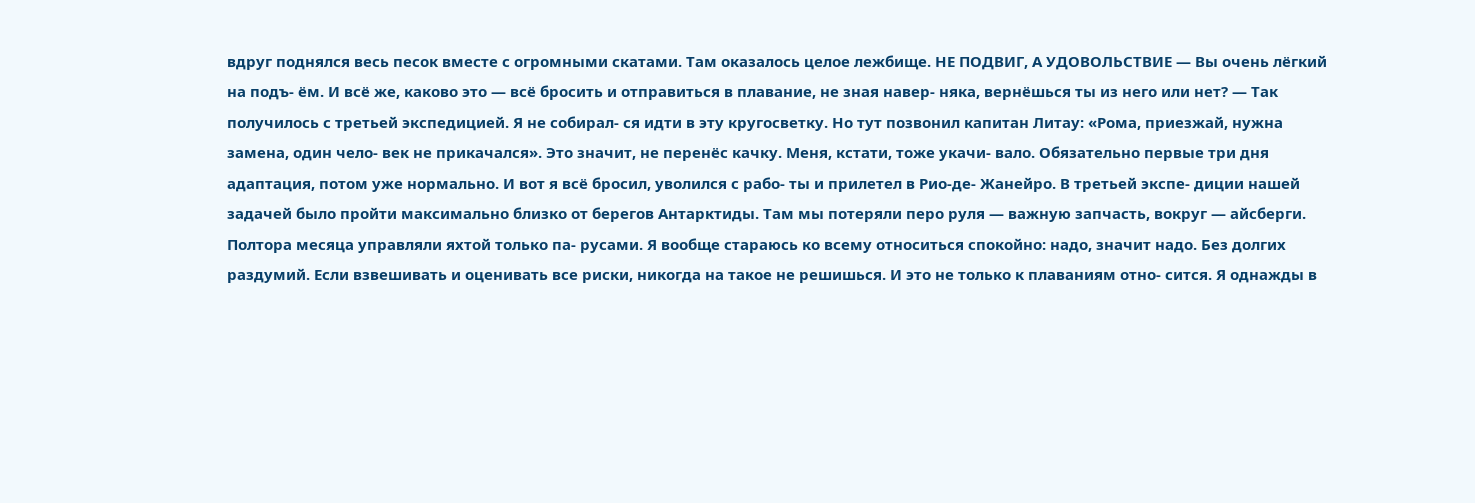вдруг поднялся весь песок вместе с огромными скатами. Там оказалось целое лежбище. НЕ ПОДВИГ, А УДОВОЛЬСТВИЕ — Вы очень лёгкий на подъ- ём. И всё же, каково это — всё бросить и отправиться в плавание, не зная навер- няка, вернёшься ты из него или нет? — Так получилось с третьей экспедицией. Я не собирал- ся идти в эту кругосветку. Но тут позвонил капитан Литау: «Рома, приезжай, нужна замена, один чело- век не прикачался». Это значит, не перенёс качку. Меня, кстати, тоже укачи- вало. Обязательно первые три дня адаптация, потом уже нормально. И вот я всё бросил, уволился с рабо- ты и прилетел в Рио-де- Жанейро. В третьей экспе- диции нашей задачей было пройти максимально близко от берегов Антарктиды. Там мы потеряли перо руля — важную запчасть, вокруг — айсберги. Полтора месяца управляли яхтой только па- русами. Я вообще стараюсь ко всему относиться спокойно: надо, значит надо. Без долгих раздумий. Если взвешивать и оценивать все риски, никогда на такое не решишься. И это не только к плаваниям отно- сится. Я однажды в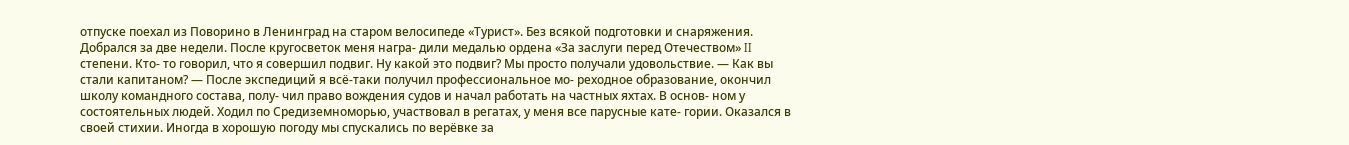отпуске поехал из Поворино в Ленинград на старом велосипеде «Турист». Без всякой подготовки и снаряжения. Добрался за две недели. После кругосветок меня награ- дили медалью ордена «За заслуги перед Отечеством» II степени. Кто- то говорил, что я совершил подвиг. Ну какой это подвиг? Мы просто получали удовольствие. — Как вы стали капитаном? — После экспедиций я всё-таки получил профессиональное мо- реходное образование, окончил школу командного состава, полу- чил право вождения судов и начал работать на частных яхтах. В основ- ном у состоятельных людей. Ходил по Средиземноморью, участвовал в регатах, у меня все парусные кате- гории. Оказался в своей стихии. Иногда в хорошую погоду мы спускались по верёвке за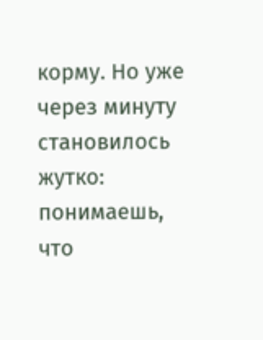корму. Но уже через минуту становилось жутко: понимаешь, что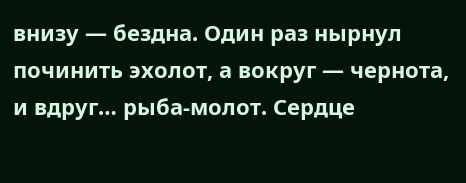внизу — бездна. Один раз нырнул починить эхолот, а вокруг — чернота, и вдруг… рыба-молот. Сердце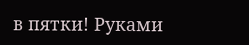в пятки! Руками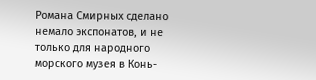Романа Смирных сделано немало экспонатов, и не только для народного морского музея в Конь-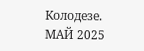Колодезе. МАЙ 2025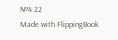№4 22
Made with FlippingBook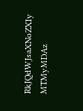RkJQdWJsaXNoZXIy MTMyMDAz